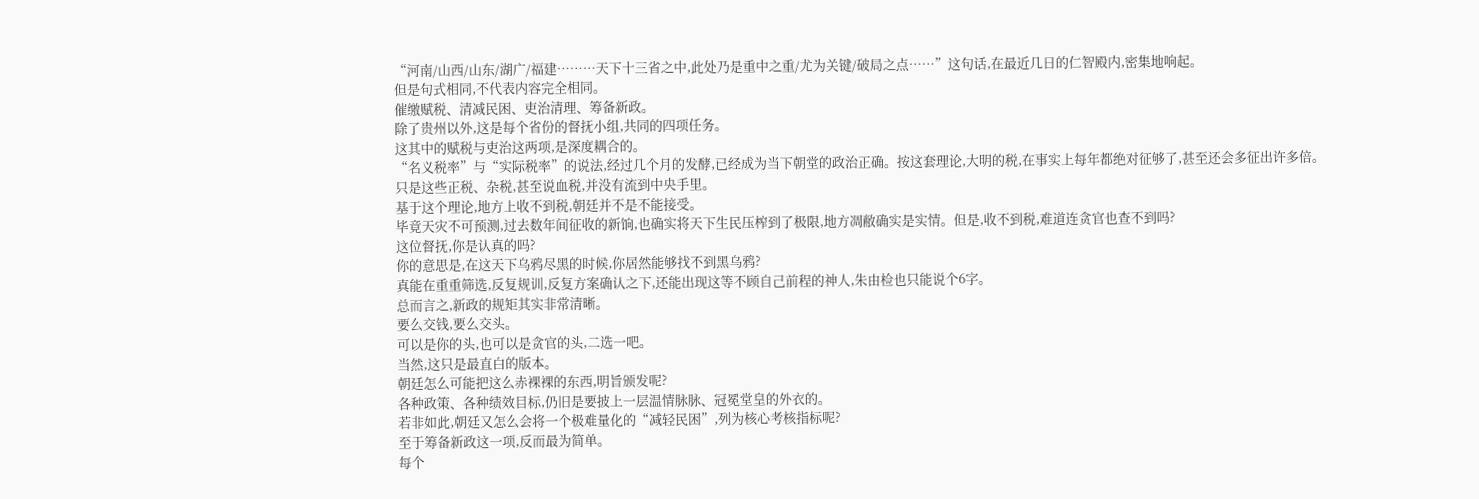“河南/山西/山东/湖广/福建………天下十三省之中,此处乃是重中之重/尤为关键/破局之点……”这句话,在最近几日的仁智殿内,密集地响起。
但是句式相同,不代表内容完全相同。
催缴赋税、清减民困、吏治清理、筹备新政。
除了贵州以外,这是每个省份的督抚小组,共同的四项任务。
这其中的赋税与吏治这两项,是深度耦合的。
“名义税率”与“实际税率”的说法,经过几个月的发酵,已经成为当下朝堂的政治正确。按这套理论,大明的税,在事实上每年都绝对征够了,甚至还会多征出许多倍。
只是这些正税、杂税,甚至说血税,并没有流到中央手里。
基于这个理论,地方上收不到税,朝廷并不是不能接受。
毕竟天灾不可预测,过去数年间征收的新饷,也确实将天下生民压榨到了极限,地方凋敝确实是实情。但是,收不到税,难道连贪官也查不到吗?
这位督抚,你是认真的吗?
你的意思是,在这天下乌鸦尽黑的时候,你居然能够找不到黑乌鸦?
真能在重重筛选,反复规训,反复方案确认之下,还能出现这等不顾自己前程的神人,朱由检也只能说个6字。
总而言之,新政的规矩其实非常清晰。
要么交钱,要么交头。
可以是你的头,也可以是贪官的头,二选一吧。
当然,这只是最直白的版本。
朝廷怎么可能把这么赤裸裸的东西,明旨颁发呢?
各种政策、各种绩效目标,仍旧是要披上一层温情脉脉、冠冕堂皇的外衣的。
若非如此,朝廷又怎么会将一个极难量化的“减轻民困”,列为核心考核指标呢?
至于筹备新政这一项,反而最为简单。
每个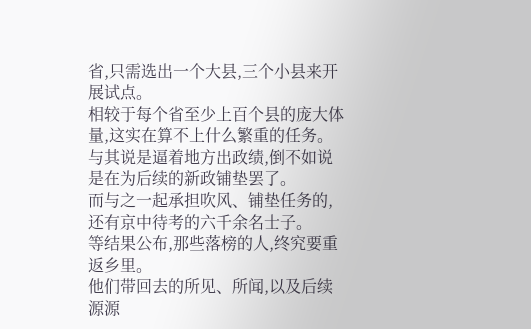省,只需选出一个大县,三个小县来开展试点。
相较于每个省至少上百个县的庞大体量,这实在算不上什么繁重的任务。
与其说是逼着地方出政绩,倒不如说是在为后续的新政铺垫罢了。
而与之一起承担吹风、铺垫任务的,还有京中待考的六千余名士子。
等结果公布,那些落榜的人,终究要重返乡里。
他们带回去的所见、所闻,以及后续源源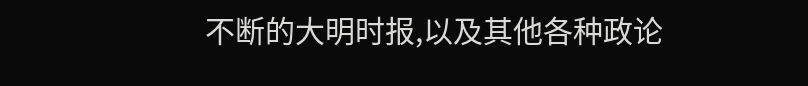不断的大明时报,以及其他各种政论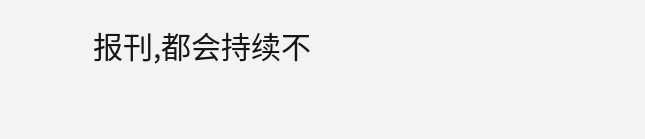报刊,都会持续不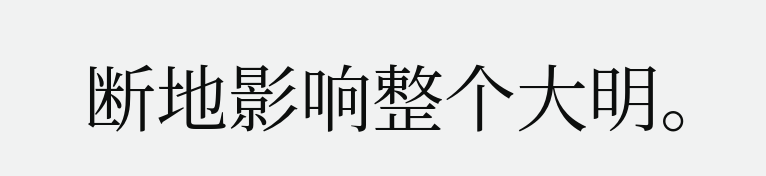断地影响整个大明。